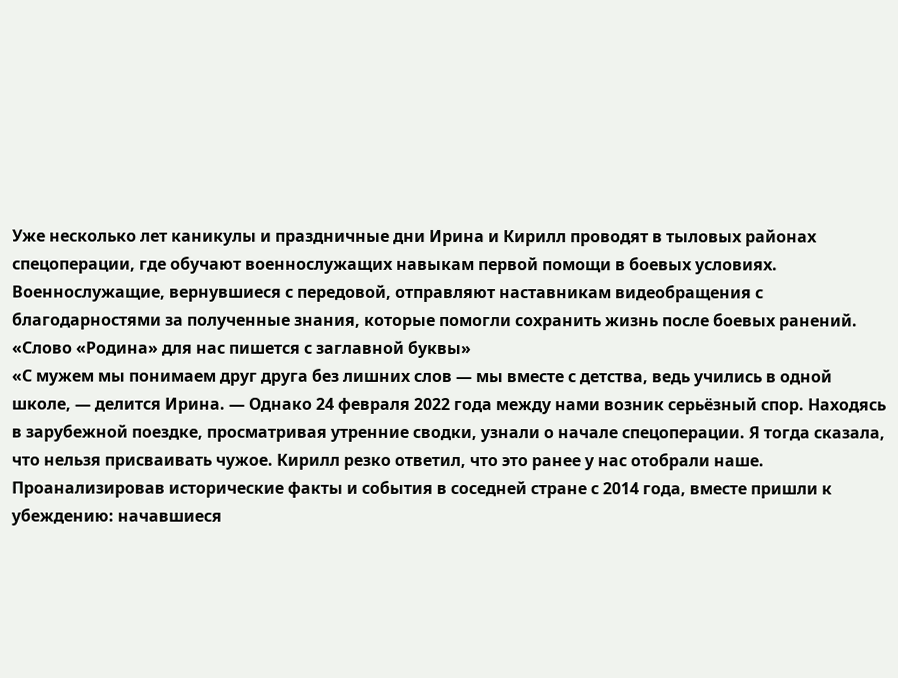Уже несколько лет каникулы и праздничные дни Ирина и Кирилл проводят в тыловых районах спецоперации, где обучают военнослужащих навыкам первой помощи в боевых условиях. Военнослужащие, вернувшиеся с передовой, отправляют наставникам видеобращения с благодарностями за полученные знания, которые помогли сохранить жизнь после боевых ранений.
«Слово «Родина» для нас пишется с заглавной буквы»
«С мужем мы понимаем друг друга без лишних слов — мы вместе с детства, ведь учились в одной школе, — делится Ирина. — Однако 24 февраля 2022 года между нами возник серьёзный спор. Находясь в зарубежной поездке, просматривая утренние сводки, узнали о начале спецоперации. Я тогда сказала, что нельзя присваивать чужое. Кирилл резко ответил, что это ранее у нас отобрали наше. Проанализировав исторические факты и события в соседней стране с 2014 года, вместе пришли к убеждению: начавшиеся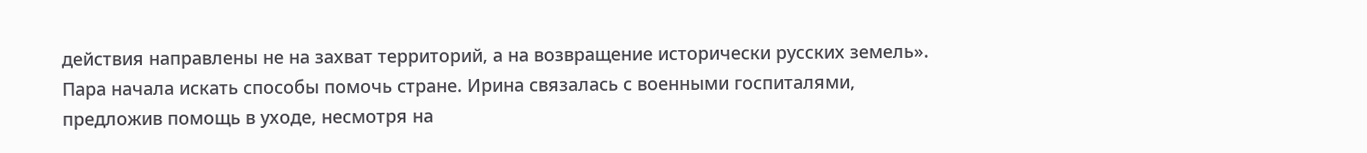действия направлены не на захват территорий, а на возвращение исторически русских земель».
Пара начала искать способы помочь стране. Ирина связалась с военными госпиталями, предложив помощь в уходе, несмотря на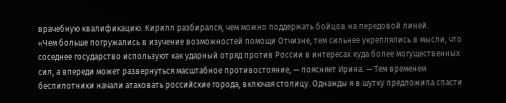врачебную квалификацию. Кирилл разбирался, чем можно поддержать бойцов на передовой линей.
«Чем больше погружались в изучение возможностей помощи Отчизне, тем сильнее укреплялись в мысли, что соседнее государство используют как ударный отряд против России в интересах куда более могущественных сил, а впереди может развернуться масштабное противостояние, — поясняет Ирина. — Тем временем беспилотники начали атаковать российские города, включая столицу. Однажды я в шутку предложила спасти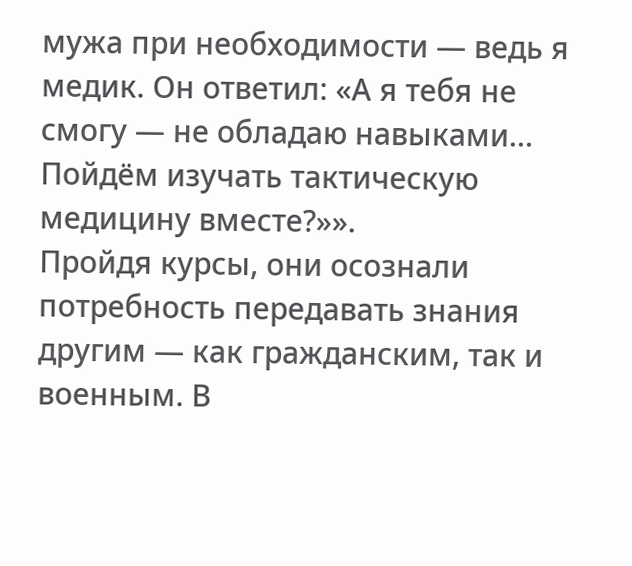мужа при необходимости — ведь я медик. Он ответил: «А я тебя не смогу — не обладаю навыками… Пойдём изучать тактическую медицину вместе?»».
Пройдя курсы, они осознали потребность передавать знания другим — как гражданским, так и военным. В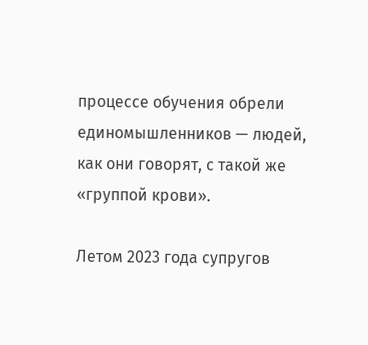процессе обучения обрели единомышленников — людей, как они говорят, с такой же «группой крови».

Летом 2023 года супругов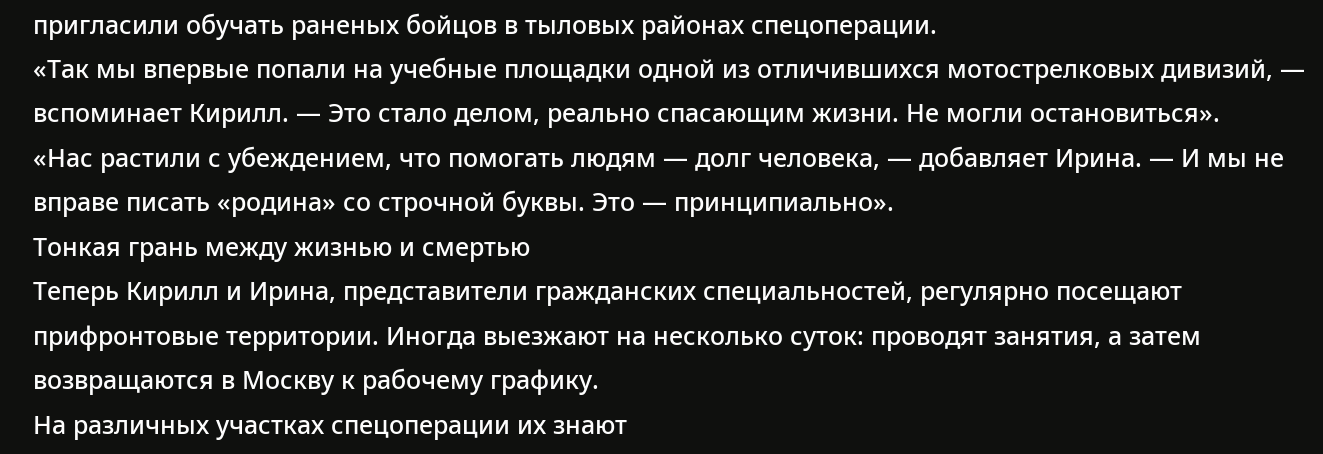пригласили обучать раненых бойцов в тыловых районах спецоперации.
«Так мы впервые попали на учебные площадки одной из отличившихся мотострелковых дивизий, — вспоминает Кирилл. — Это стало делом, реально спасающим жизни. Не могли остановиться».
«Нас растили с убеждением, что помогать людям — долг человека, — добавляет Ирина. — И мы не вправе писать «родина» со строчной буквы. Это — принципиально».
Тонкая грань между жизнью и смертью
Теперь Кирилл и Ирина, представители гражданских специальностей, регулярно посещают прифронтовые территории. Иногда выезжают на несколько суток: проводят занятия, а затем возвращаются в Москву к рабочему графику.
На различных участках спецоперации их знают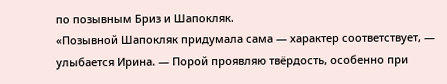по позывным Бриз и Шапокляк.
«Позывной Шапокляк придумала сама — характер соответствует, — улыбается Ирина. — Порой проявляю твёрдость, особенно при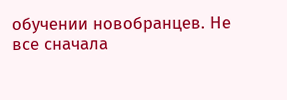обучении новобранцев. Не все сначала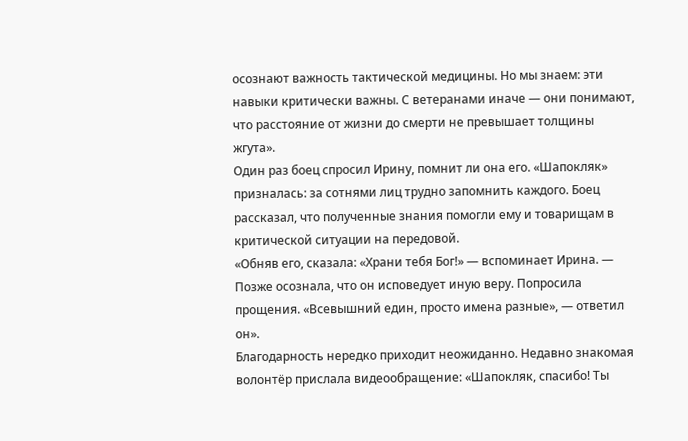осознают важность тактической медицины. Но мы знаем: эти навыки критически важны. С ветеранами иначе — они понимают, что расстояние от жизни до смерти не превышает толщины жгута».
Один раз боец спросил Ирину, помнит ли она его. «Шапокляк» призналась: за сотнями лиц трудно запомнить каждого. Боец рассказал, что полученные знания помогли ему и товарищам в критической ситуации на передовой.
«Обняв его, сказала: «Храни тебя Бог!» — вспоминает Ирина. — Позже осознала, что он исповедует иную веру. Попросила прощения. «Всевышний един, просто имена разные», — ответил он».
Благодарность нередко приходит неожиданно. Недавно знакомая волонтёр прислала видеообращение: «Шапокляк, спасибо! Ты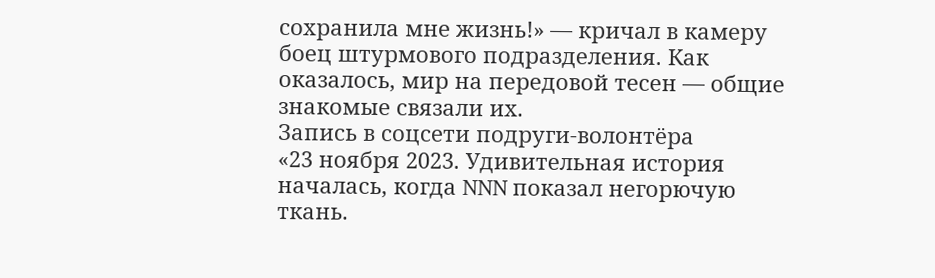сохранила мне жизнь!» — кричал в камеру боец штурмового подразделения. Как оказалось, мир на передовой тесен — общие знакомые связали их.
Запись в соцсети подруги-волонтёра
«23 ноября 2023. Удивительная история началась, когда NNN показал негорючую ткань.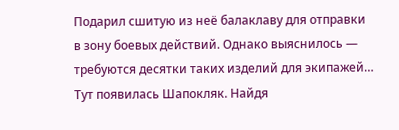Подарил сшитую из неё балаклаву для отправки в зону боевых действий. Однако выяснилось — требуются десятки таких изделий для экипажей…
Тут появилась Шапокляк. Найдя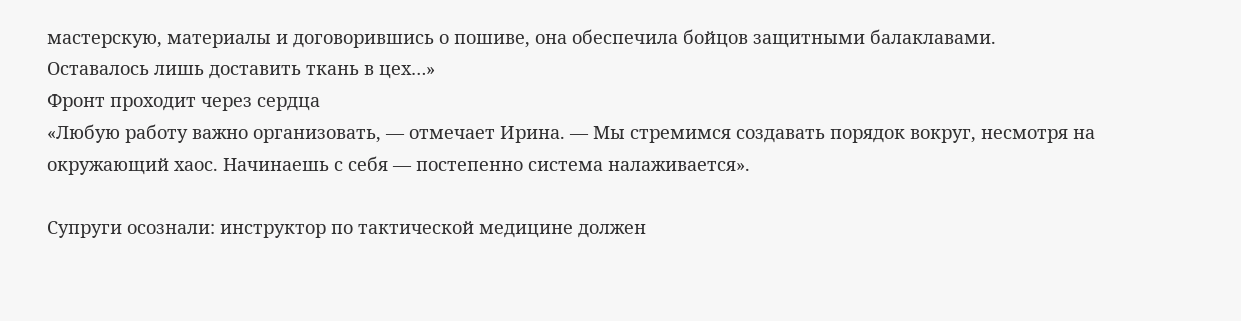мастерскую, материалы и договорившись о пошиве, она обеспечила бойцов защитными балаклавами. Оставалось лишь доставить ткань в цех…»
Фронт проходит через сердца
«Любую работу важно организовать, — отмечает Ирина. — Мы стремимся создавать порядок вокруг, несмотря на окружающий хаос. Начинаешь с себя — постепенно система налаживается».

Супруги осознали: инструктор по тактической медицине должен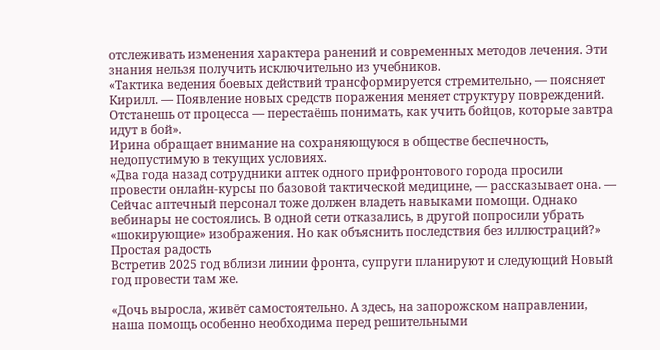отслеживать изменения характера ранений и современных методов лечения. Эти знания нельзя получить исключительно из учебников.
«Тактика ведения боевых действий трансформируется стремительно, — поясняет Кирилл. — Появление новых средств поражения меняет структуру повреждений. Отстанешь от процесса — перестаёшь понимать, как учить бойцов, которые завтра идут в бой».
Ирина обращает внимание на сохраняющуюся в обществе беспечность, недопустимую в текущих условиях.
«Два года назад сотрудники аптек одного прифронтового города просили провести онлайн-курсы по базовой тактической медицине, — рассказывает она. — Сейчас аптечный персонал тоже должен владеть навыками помощи. Однако вебинары не состоялись. В одной сети отказались, в другой попросили убрать «шокирующие» изображения. Но как объяснить последствия без иллюстраций?»
Простая радость
Встретив 2025 год вблизи линии фронта, супруги планируют и следующий Новый год провести там же.

«Дочь выросла, живёт самостоятельно. А здесь, на запорожском направлении, наша помощь особенно необходима перед решительными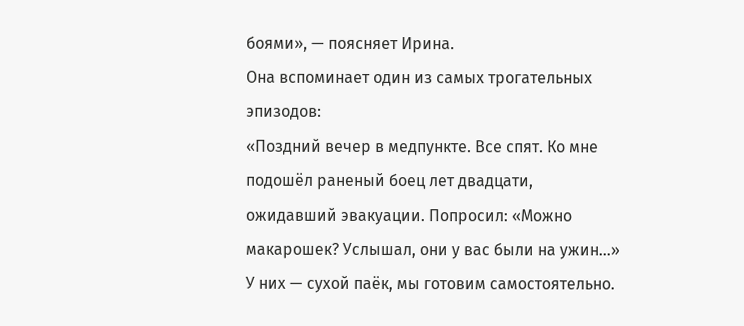боями», — поясняет Ирина.
Она вспоминает один из самых трогательных эпизодов:
«Поздний вечер в медпункте. Все спят. Ко мне подошёл раненый боец лет двадцати, ожидавший эвакуации. Попросил: «Можно макарошек? Услышал, они у вас были на ужин…» У них — сухой паёк, мы готовим самостоятельно.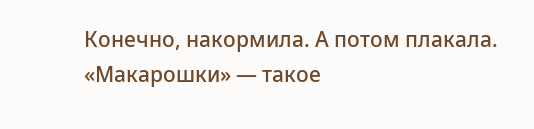Конечно, накормила. А потом плакала. «Макарошки» — такое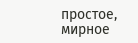простое, мирное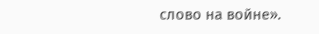слово на войне».